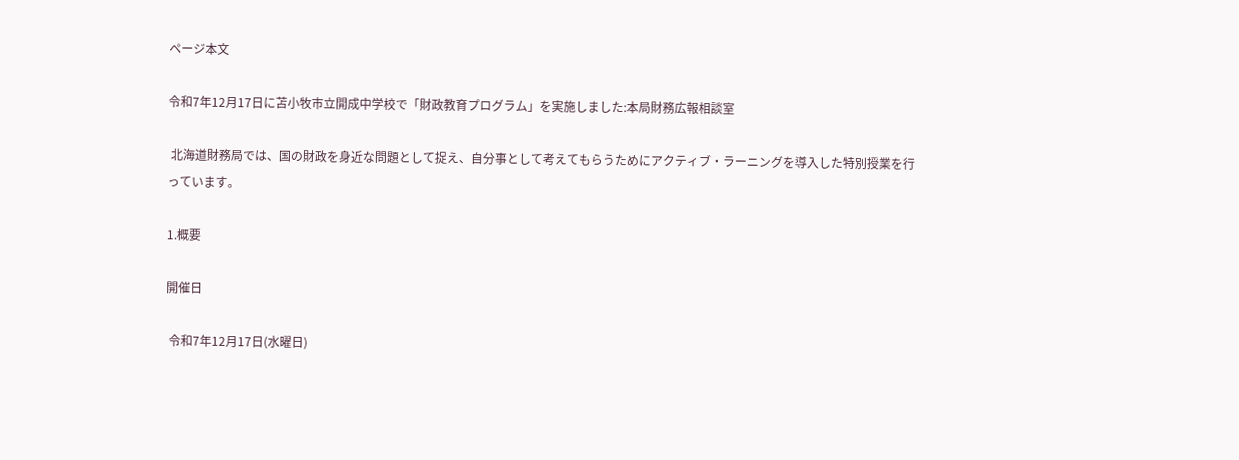ページ本文

令和7年12月17日に苫小牧市立開成中学校で「財政教育プログラム」を実施しました:本局財務広報相談室

 北海道財務局では、国の財政を身近な問題として捉え、自分事として考えてもらうためにアクティブ・ラーニングを導入した特別授業を行っています。

1.概要

開催日

 令和7年12月17日(水曜日)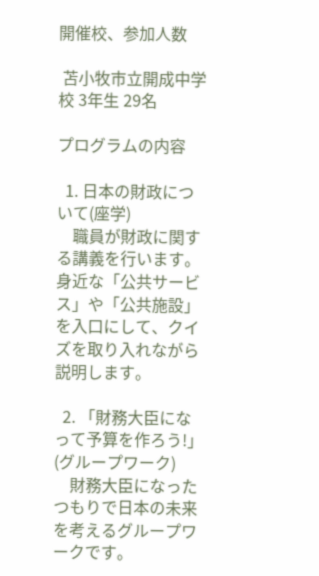開催校、参加人数

 苫小牧市立開成中学校 3年生 29名

プログラムの内容

  1. 日本の財政について(座学)
    職員が財政に関する講義を行います。身近な「公共サービス」や「公共施設」を入口にして、クイズを取り入れながら説明します。

  2. 「財務大臣になって予算を作ろう!」(グループワーク)
    財務大臣になったつもりで日本の未来を考えるグループワークです。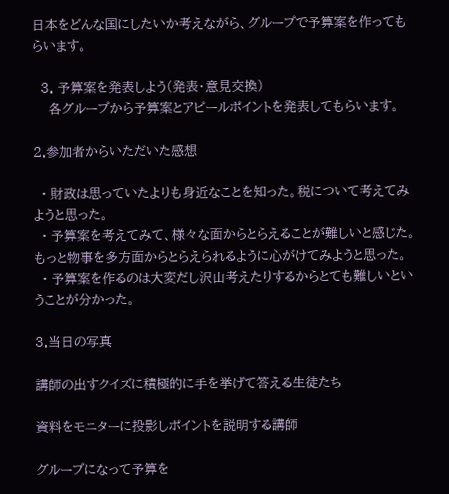日本をどんな国にしたいか考えながら、グループで予算案を作ってもらいます。

  3. 予算案を発表しよう(発表・意見交換)
    各グループから予算案とアピールポイントを発表してもらいます。

2.参加者からいただいた感想

  • 財政は思っていたよりも身近なことを知った。税について考えてみようと思った。
  • 予算案を考えてみて、様々な面からとらえることが難しいと感じた。もっと物事を多方面からとらえられるように心がけてみようと思った。
  • 予算案を作るのは大変だし沢山考えたりするからとても難しいということが分かった。

3.当日の写真

講師の出すクイズに積極的に手を挙げて答える生徒たち

資料をモニターに投影しポイントを説明する講師

グループになって予算を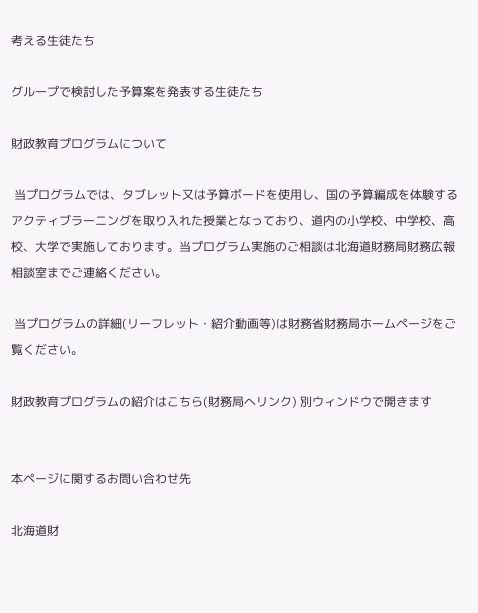考える生徒たち

グループで検討した予算案を発表する生徒たち

財政教育プログラムについて

 当プログラムでは、タブレット又は予算ボードを使用し、国の予算編成を体験するアクティブラーニングを取り入れた授業となっており、道内の小学校、中学校、高校、大学で実施しております。当プログラム実施のご相談は北海道財務局財務広報相談室までご連絡ください。

 当プログラムの詳細(リーフレット・紹介動画等)は財務省財務局ホームページをご覧ください。

財政教育プログラムの紹介はこちら(財務局へリンク) 別ウィンドウで開きます


本ページに関するお問い合わせ先

北海道財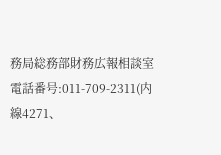務局総務部財務広報相談室
電話番号:011-709-2311(内線4271、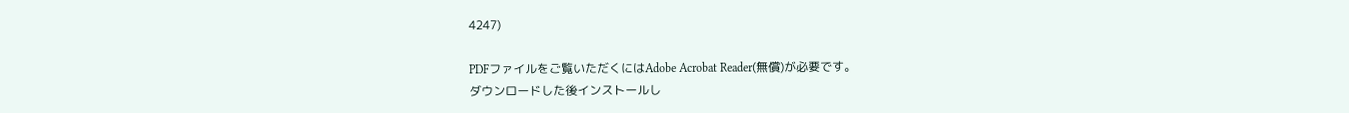4247)

PDFファイルをご覧いただくにはAdobe Acrobat Reader(無償)が必要です。
ダウンロードした後インストールし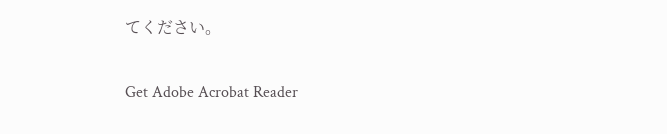てください。

Get Adobe Acrobat Reader